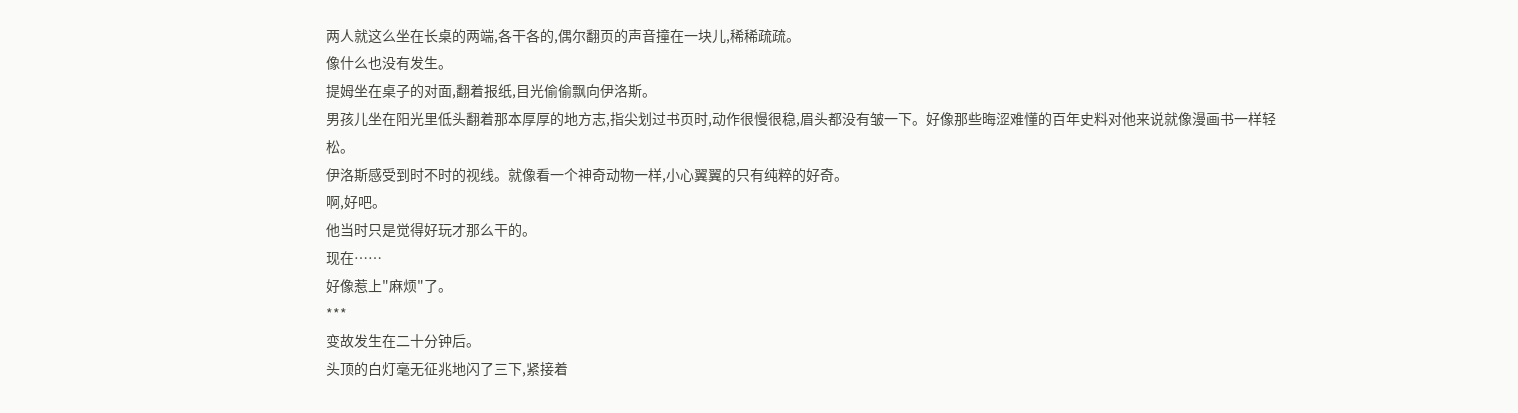两人就这么坐在长桌的两端,各干各的,偶尔翻页的声音撞在一块儿,稀稀疏疏。
像什么也没有发生。
提姆坐在桌子的对面,翻着报纸,目光偷偷飘向伊洛斯。
男孩儿坐在阳光里低头翻着那本厚厚的地方志,指尖划过书页时,动作很慢很稳,眉头都没有皱一下。好像那些晦涩难懂的百年史料对他来说就像漫画书一样轻松。
伊洛斯感受到时不时的视线。就像看一个神奇动物一样,小心翼翼的只有纯粹的好奇。
啊,好吧。
他当时只是觉得好玩才那么干的。
现在……
好像惹上"麻烦"了。
***
变故发生在二十分钟后。
头顶的白灯毫无征兆地闪了三下,紧接着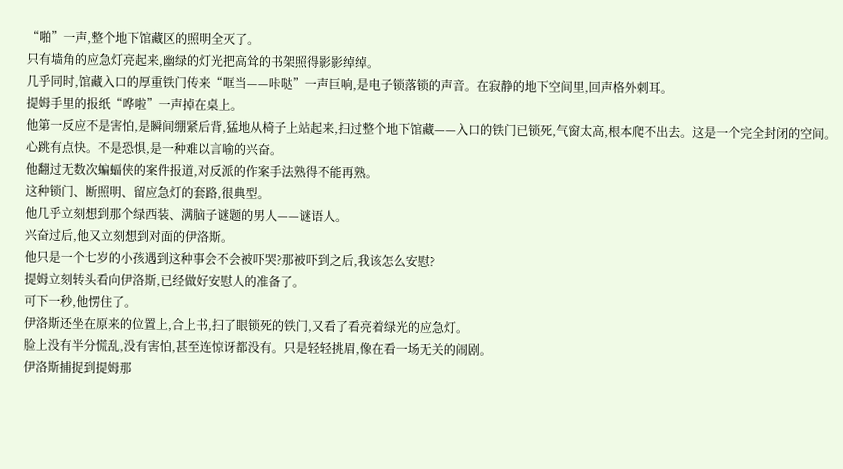“啪”一声,整个地下馆藏区的照明全灭了。
只有墙角的应急灯亮起来,幽绿的灯光把高耸的书架照得影影绰绰。
几乎同时,馆藏入口的厚重铁门传来“哐当——咔哒”一声巨响,是电子锁落锁的声音。在寂静的地下空间里,回声格外刺耳。
提姆手里的报纸“哗啦”一声掉在桌上。
他第一反应不是害怕,是瞬间绷紧后背,猛地从椅子上站起来,扫过整个地下馆藏——入口的铁门已锁死,气窗太高,根本爬不出去。这是一个完全封闭的空间。
心跳有点快。不是恐惧,是一种难以言喻的兴奋。
他翻过无数次蝙蝠侠的案件报道,对反派的作案手法熟得不能再熟。
这种锁门、断照明、留应急灯的套路,很典型。
他几乎立刻想到那个绿西装、满脑子谜题的男人——谜语人。
兴奋过后,他又立刻想到对面的伊洛斯。
他只是一个七岁的小孩遇到这种事会不会被吓哭?那被吓到之后,我该怎么安慰?
提姆立刻转头看向伊洛斯,已经做好安慰人的准备了。
可下一秒,他愣住了。
伊洛斯还坐在原来的位置上,合上书,扫了眼锁死的铁门,又看了看亮着绿光的应急灯。
脸上没有半分慌乱,没有害怕,甚至连惊讶都没有。只是轻轻挑眉,像在看一场无关的闹剧。
伊洛斯捕捉到提姆那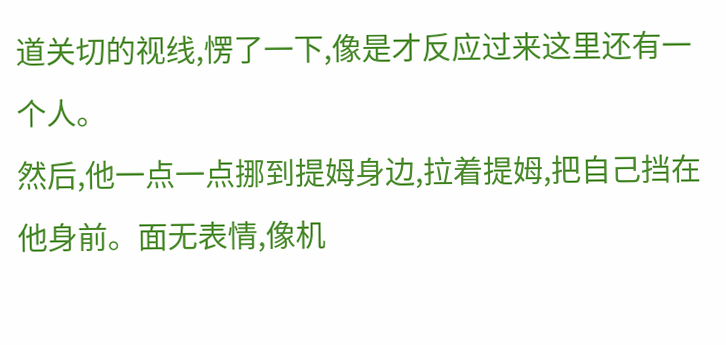道关切的视线,愣了一下,像是才反应过来这里还有一个人。
然后,他一点一点挪到提姆身边,拉着提姆,把自己挡在他身前。面无表情,像机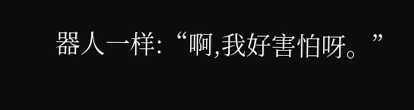器人一样:“啊,我好害怕呀。”